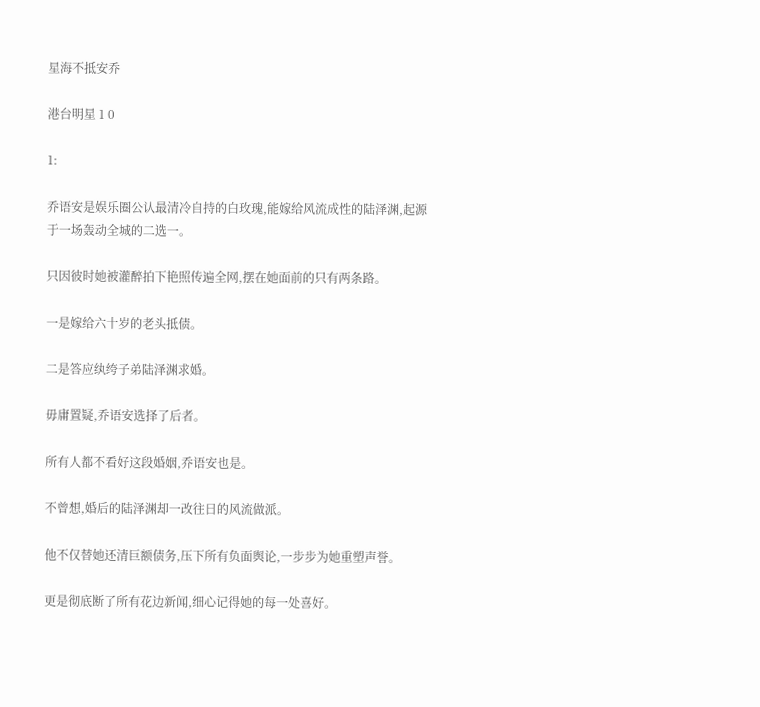星海不抵安乔

港台明星 1 0

1:

乔语安是娱乐圈公认最清冷自持的白玫瑰,能嫁给风流成性的陆泽渊,起源于一场轰动全城的二选一。

只因彼时她被灌醉拍下艳照传遍全网,摆在她面前的只有两条路。

一是嫁给六十岁的老头抵债。

二是答应纨绔子弟陆泽渊求婚。

毋庸置疑,乔语安选择了后者。

所有人都不看好这段婚姻,乔语安也是。

不曾想,婚后的陆泽渊却一改往日的风流做派。

他不仅替她还清巨额债务,压下所有负面舆论,一步步为她重塑声誉。

更是彻底断了所有花边新闻,细心记得她的每一处喜好。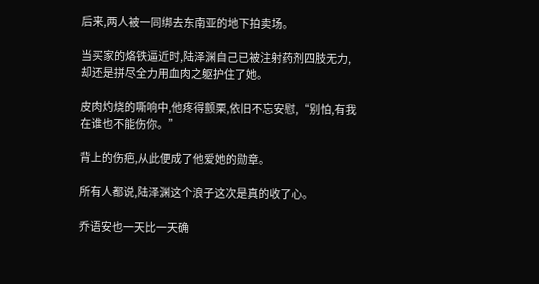后来,两人被一同绑去东南亚的地下拍卖场。

当买家的烙铁逼近时,陆泽渊自己已被注射药剂四肢无力,却还是拼尽全力用血肉之躯护住了她。

皮肉灼烧的嘶响中,他疼得颤栗,依旧不忘安慰,“别怕,有我在谁也不能伤你。”

背上的伤疤,从此便成了他爱她的勋章。

所有人都说,陆泽渊这个浪子这次是真的收了心。

乔语安也一天比一天确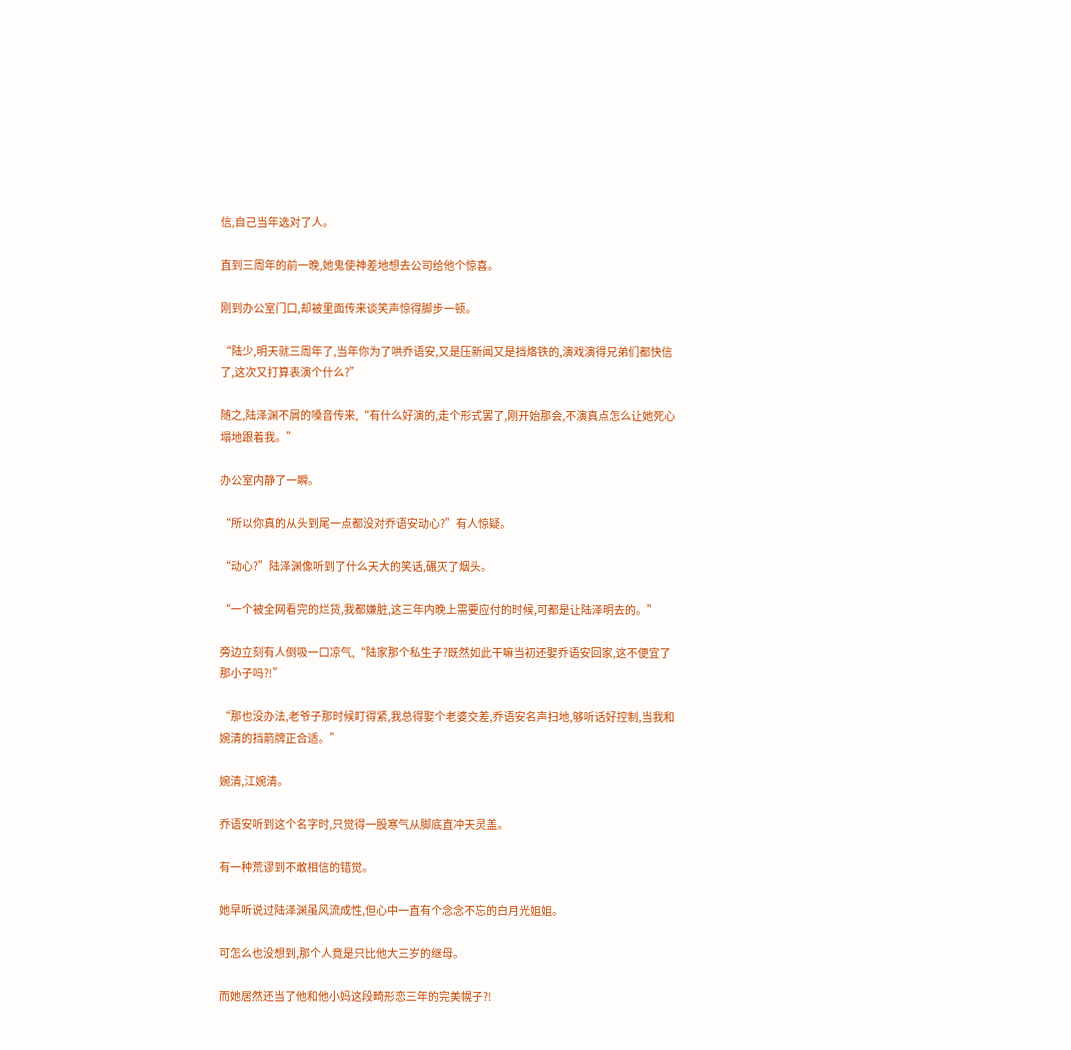信,自己当年选对了人。

直到三周年的前一晚,她鬼使神差地想去公司给他个惊喜。

刚到办公室门口,却被里面传来谈笑声惊得脚步一顿。

“陆少,明天就三周年了,当年你为了哄乔语安,又是压新闻又是挡烙铁的,演戏演得兄弟们都快信了,这次又打算表演个什么?”

随之,陆泽渊不屑的嗓音传来,“有什么好演的,走个形式罢了,刚开始那会,不演真点怎么让她死心塌地跟着我。”

办公室内静了一瞬。

“所以你真的从头到尾一点都没对乔语安动心?”有人惊疑。

“动心?”陆泽渊像听到了什么天大的笑话,碾灭了烟头。

“一个被全网看完的烂货,我都嫌脏,这三年内晚上需要应付的时候,可都是让陆泽明去的。”

旁边立刻有人倒吸一口凉气,“陆家那个私生子?既然如此干嘛当初还娶乔语安回家,这不便宜了那小子吗?!”

“那也没办法,老爷子那时候盯得紧,我总得娶个老婆交差,乔语安名声扫地,够听话好控制,当我和婉清的挡箭牌正合适。”

婉清,江婉清。

乔语安听到这个名字时,只觉得一股寒气从脚底直冲天灵盖。

有一种荒谬到不敢相信的错觉。

她早听说过陆泽渊虽风流成性,但心中一直有个念念不忘的白月光姐姐。

可怎么也没想到,那个人竟是只比他大三岁的继母。

而她居然还当了他和他小妈这段畸形恋三年的完美幌子?!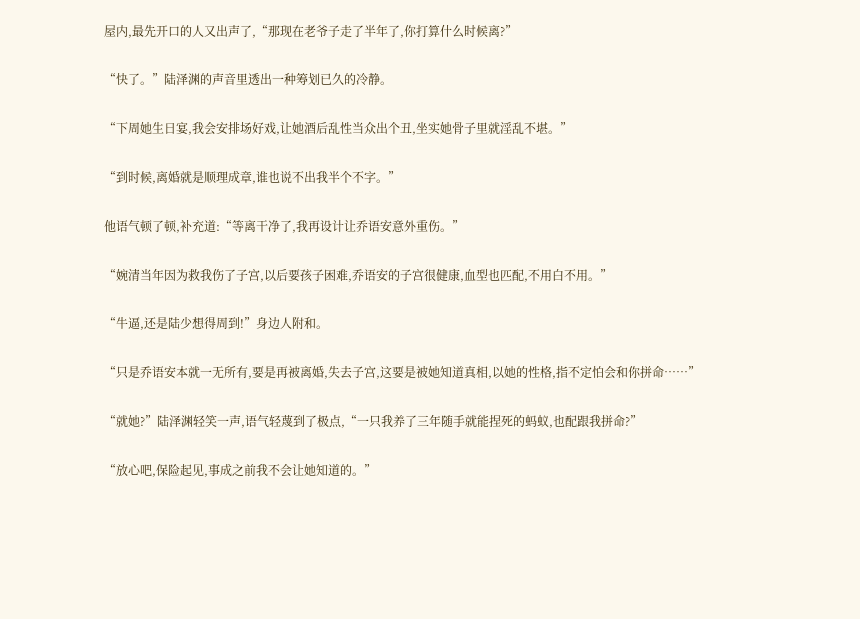屋内,最先开口的人又出声了,“那现在老爷子走了半年了,你打算什么时候离?”

“快了。”陆泽渊的声音里透出一种筹划已久的冷静。

“下周她生日宴,我会安排场好戏,让她酒后乱性当众出个丑,坐实她骨子里就淫乱不堪。”

“到时候,离婚就是顺理成章,谁也说不出我半个不字。”

他语气顿了顿,补充道:“等离干净了,我再设计让乔语安意外重伤。”

“婉清当年因为救我伤了子宫,以后要孩子困难,乔语安的子宫很健康,血型也匹配,不用白不用。”

“牛逼,还是陆少想得周到!”身边人附和。

“只是乔语安本就一无所有,要是再被离婚,失去子宫,这要是被她知道真相,以她的性格,指不定怕会和你拼命……”

“就她?”陆泽渊轻笑一声,语气轻蔑到了极点,“一只我养了三年随手就能捏死的蚂蚁,也配跟我拼命?”

“放心吧,保险起见,事成之前我不会让她知道的。”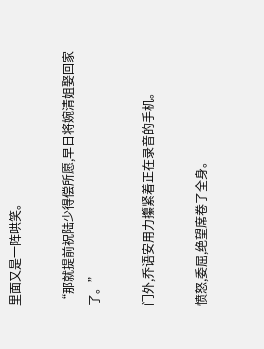里面又是一阵哄笑。

“那就提前祝陆少得偿所愿,早日将婉清姐娶回家了。”

门外,乔语安用力攥紧着正在录音的手机。

愤怒,委屈,绝望席卷了全身。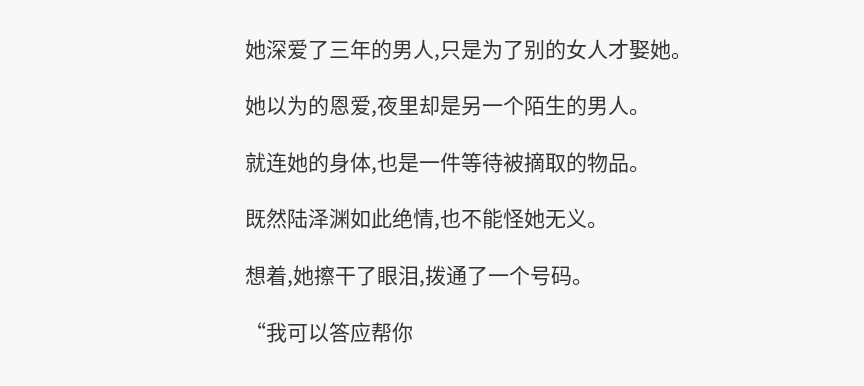她深爱了三年的男人,只是为了别的女人才娶她。

她以为的恩爱,夜里却是另一个陌生的男人。

就连她的身体,也是一件等待被摘取的物品。

既然陆泽渊如此绝情,也不能怪她无义。

想着,她擦干了眼泪,拨通了一个号码。

“我可以答应帮你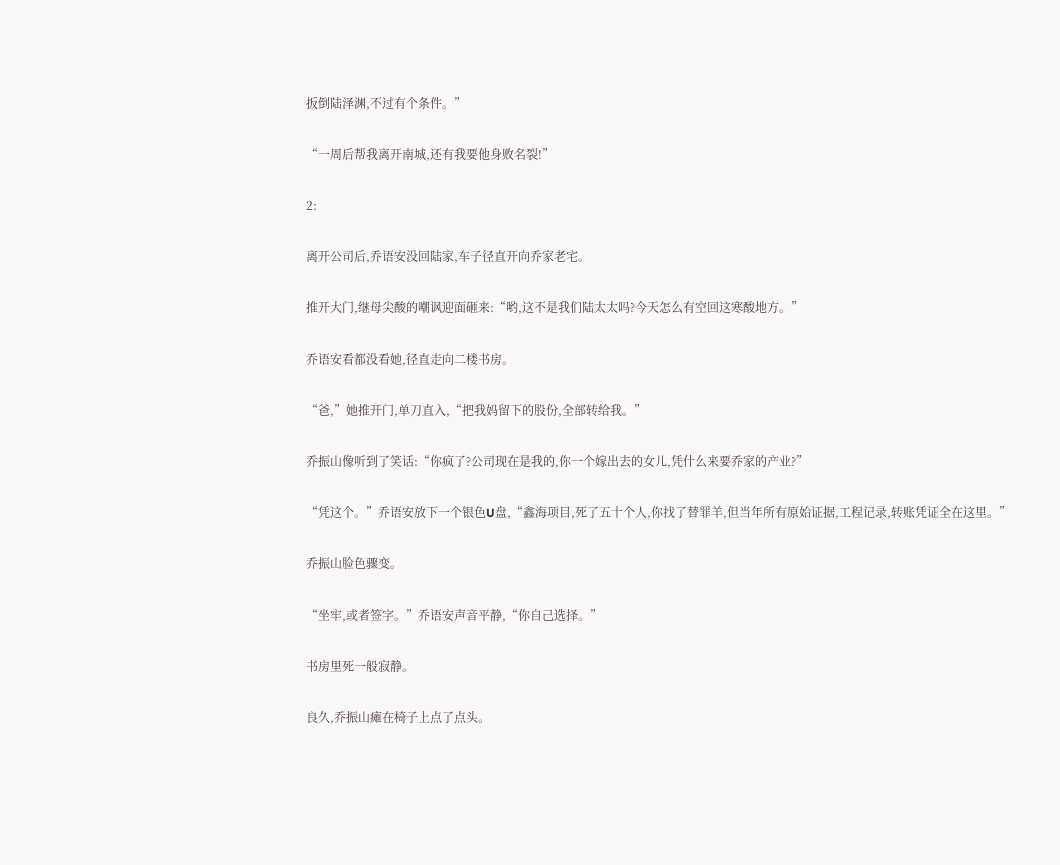扳倒陆泽渊,不过有个条件。”

“一周后帮我离开南城,还有我要他身败名裂!”

2:

离开公司后,乔语安没回陆家,车子径直开向乔家老宅。

推开大门,继母尖酸的嘲讽迎面砸来:“哟,这不是我们陆太太吗?今天怎么有空回这寒酸地方。”

乔语安看都没看她,径直走向二楼书房。

“爸,”她推开门,单刀直入,“把我妈留下的股份,全部转给我。”

乔振山像听到了笑话:“你疯了?公司现在是我的,你一个嫁出去的女儿,凭什么来要乔家的产业?”

“凭这个。”乔语安放下一个银色U盘,“鑫海项目,死了五十个人,你找了替罪羊,但当年所有原始证据,工程记录,转账凭证全在这里。”

乔振山脸色骤变。

“坐牢,或者签字。”乔语安声音平静,“你自己选择。”

书房里死一般寂静。

良久,乔振山瘫在椅子上点了点头。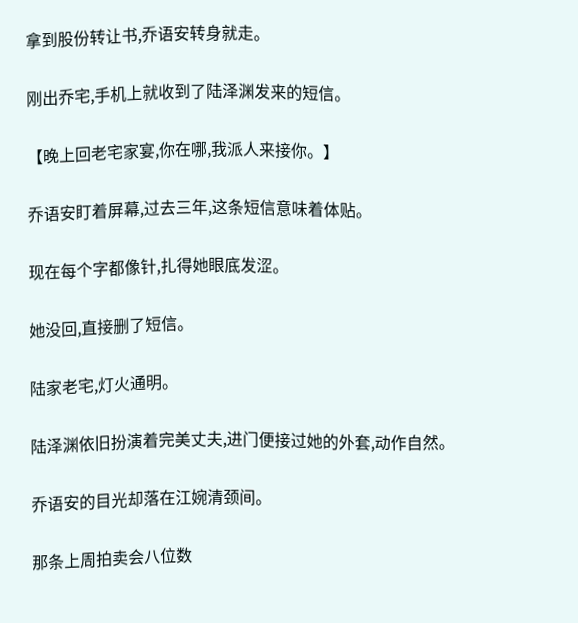拿到股份转让书,乔语安转身就走。

刚出乔宅,手机上就收到了陆泽渊发来的短信。

【晚上回老宅家宴,你在哪,我派人来接你。】

乔语安盯着屏幕,过去三年,这条短信意味着体贴。

现在每个字都像针,扎得她眼底发涩。

她没回,直接删了短信。

陆家老宅,灯火通明。

陆泽渊依旧扮演着完美丈夫,进门便接过她的外套,动作自然。

乔语安的目光却落在江婉清颈间。

那条上周拍卖会八位数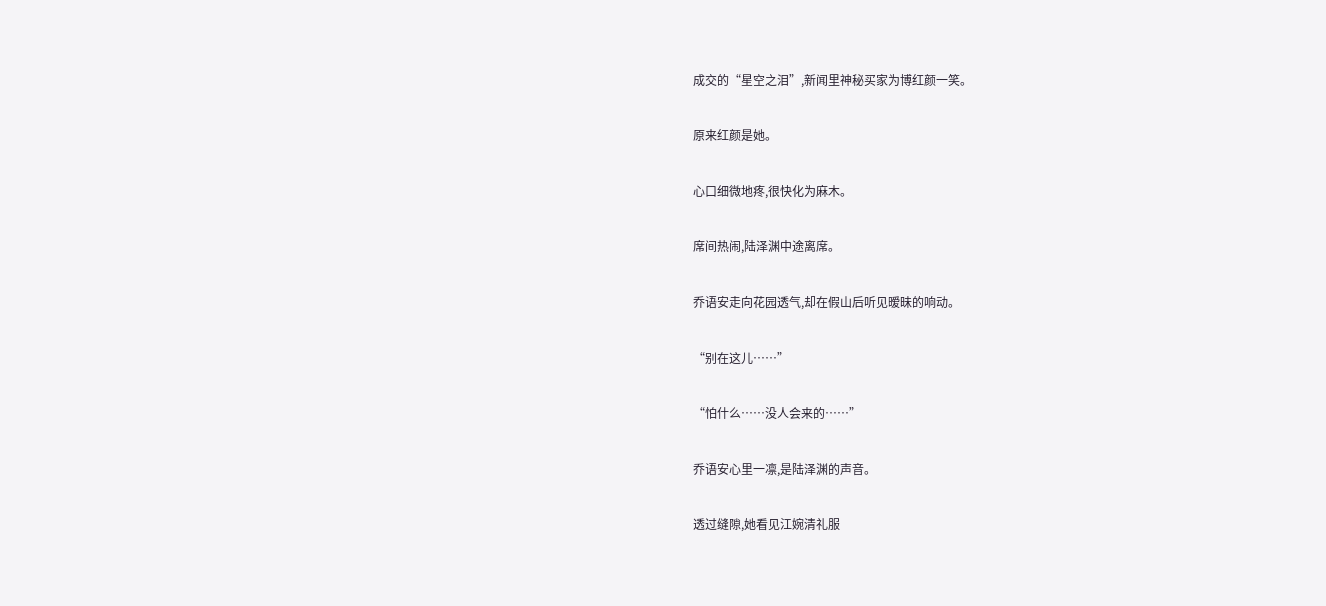成交的“星空之泪”,新闻里神秘买家为博红颜一笑。

原来红颜是她。

心口细微地疼,很快化为麻木。

席间热闹,陆泽渊中途离席。

乔语安走向花园透气,却在假山后听见暧昧的响动。

“别在这儿……”

“怕什么……没人会来的……”

乔语安心里一凛,是陆泽渊的声音。

透过缝隙,她看见江婉清礼服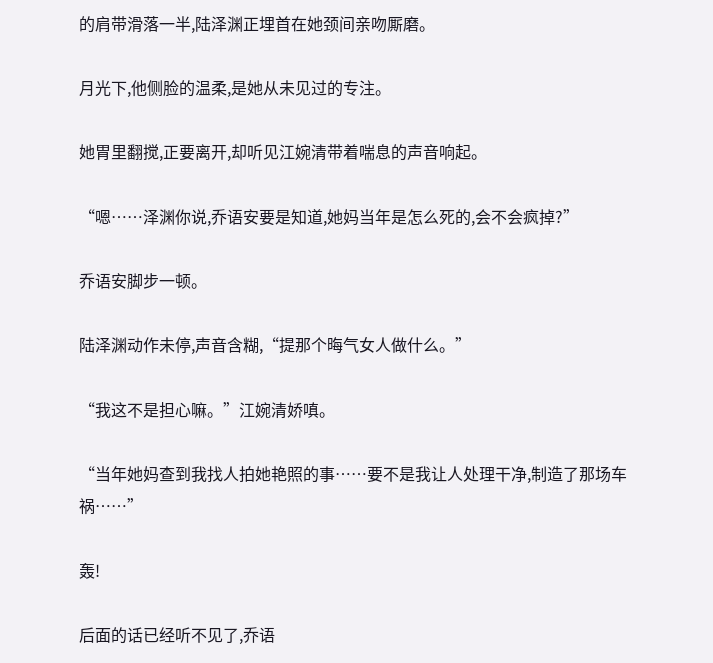的肩带滑落一半,陆泽渊正埋首在她颈间亲吻厮磨。

月光下,他侧脸的温柔,是她从未见过的专注。

她胃里翻搅,正要离开,却听见江婉清带着喘息的声音响起。

“嗯……泽渊你说,乔语安要是知道,她妈当年是怎么死的,会不会疯掉?”

乔语安脚步一顿。

陆泽渊动作未停,声音含糊,“提那个晦气女人做什么。”

“我这不是担心嘛。”江婉清娇嗔。

“当年她妈查到我找人拍她艳照的事……要不是我让人处理干净,制造了那场车祸……”

轰!

后面的话已经听不见了,乔语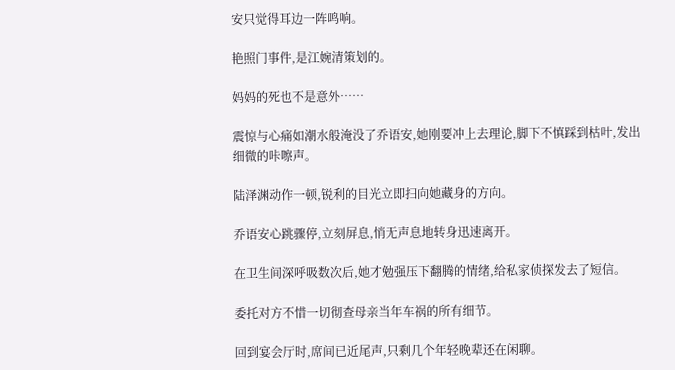安只觉得耳边一阵鸣响。

艳照门事件,是江婉清策划的。

妈妈的死也不是意外……

震惊与心痛如潮水般淹没了乔语安,她刚要冲上去理论,脚下不慎踩到枯叶,发出细微的咔嚓声。

陆泽渊动作一顿,锐利的目光立即扫向她藏身的方向。

乔语安心跳骤停,立刻屏息,悄无声息地转身迅速离开。

在卫生间深呼吸数次后,她才勉强压下翻腾的情绪,给私家侦探发去了短信。

委托对方不惜一切彻查母亲当年车祸的所有细节。

回到宴会厅时,席间已近尾声,只剩几个年轻晚辈还在闲聊。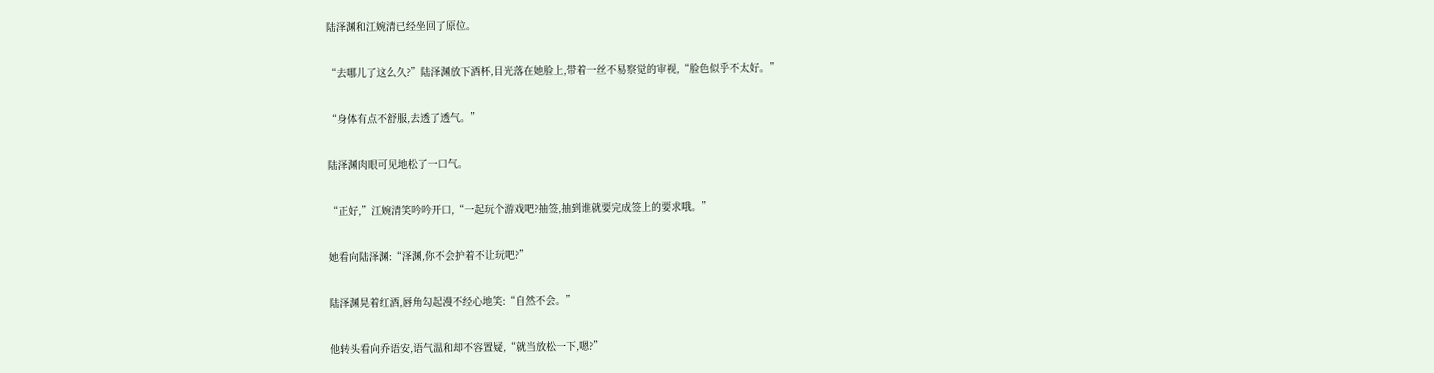陆泽渊和江婉清已经坐回了原位。

“去哪儿了这么久?”陆泽渊放下酒杯,目光落在她脸上,带着一丝不易察觉的审视,“脸色似乎不太好。”

“身体有点不舒服,去透了透气。”

陆泽渊肉眼可见地松了一口气。

“正好,”江婉清笑吟吟开口,“一起玩个游戏吧?抽签,抽到谁就要完成签上的要求哦。”

她看向陆泽渊:“泽渊,你不会护着不让玩吧?”

陆泽渊晃着红酒,唇角勾起漫不经心地笑:“自然不会。”

他转头看向乔语安,语气温和却不容置疑,“就当放松一下,嗯?”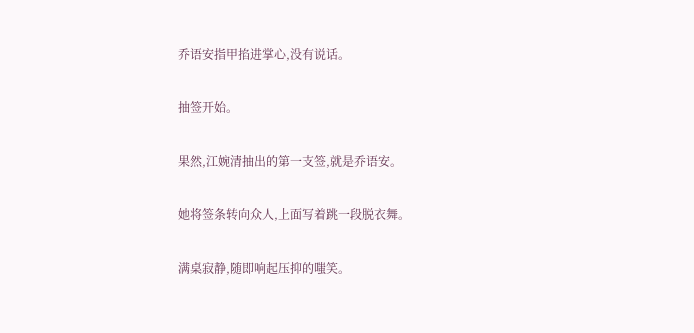乔语安指甲掐进掌心,没有说话。

抽签开始。

果然,江婉清抽出的第一支签,就是乔语安。

她将签条转向众人,上面写着跳一段脱衣舞。

满桌寂静,随即响起压抑的嗤笑。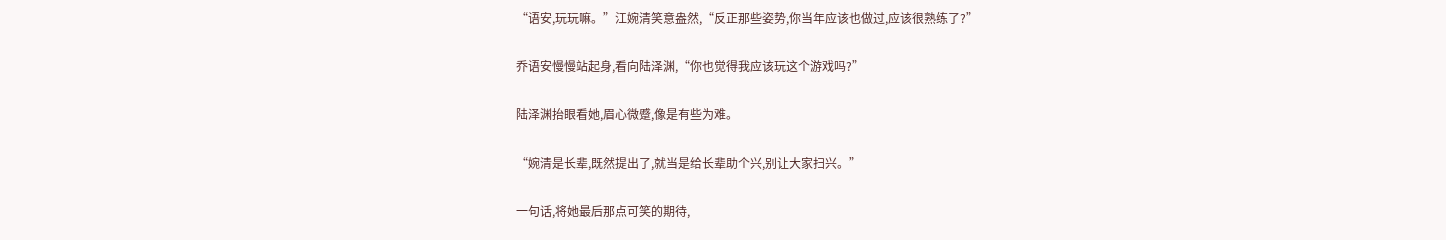“语安,玩玩嘛。”江婉清笑意盎然,“反正那些姿势,你当年应该也做过,应该很熟练了?”

乔语安慢慢站起身,看向陆泽渊,“你也觉得我应该玩这个游戏吗?”

陆泽渊抬眼看她,眉心微蹙,像是有些为难。

“婉清是长辈,既然提出了,就当是给长辈助个兴,别让大家扫兴。”

一句话,将她最后那点可笑的期待,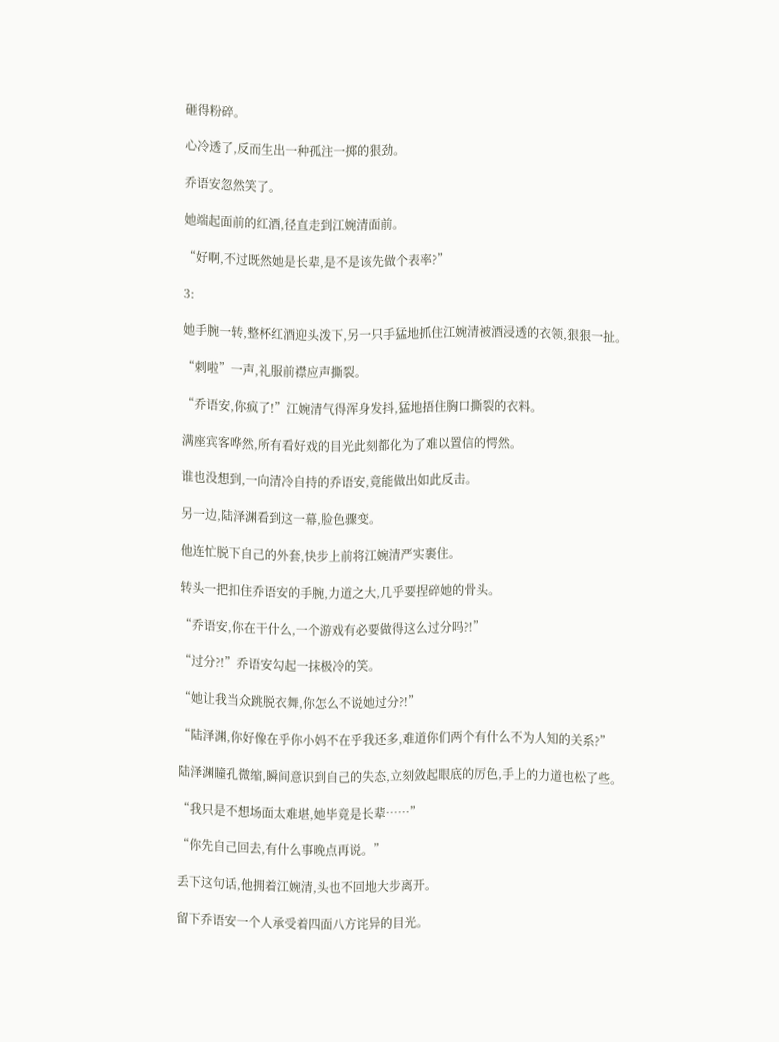砸得粉碎。

心冷透了,反而生出一种孤注一掷的狠劲。

乔语安忽然笑了。

她端起面前的红酒,径直走到江婉清面前。

“好啊,不过既然她是长辈,是不是该先做个表率?”

3:

她手腕一转,整杯红酒迎头泼下,另一只手猛地抓住江婉清被酒浸透的衣领,狠狠一扯。

“刺啦”一声,礼服前襟应声撕裂。

“乔语安,你疯了!”江婉清气得浑身发抖,猛地捂住胸口撕裂的衣料。

满座宾客哗然,所有看好戏的目光此刻都化为了难以置信的愕然。

谁也没想到,一向清冷自持的乔语安,竟能做出如此反击。

另一边,陆泽渊看到这一幕,脸色骤变。

他连忙脱下自己的外套,快步上前将江婉清严实裹住。

转头一把扣住乔语安的手腕,力道之大,几乎要捏碎她的骨头。

“乔语安,你在干什么,一个游戏有必要做得这么过分吗?!”

“过分?!”乔语安勾起一抹极冷的笑。

“她让我当众跳脱衣舞,你怎么不说她过分?!”

“陆泽渊,你好像在乎你小妈不在乎我还多,难道你们两个有什么不为人知的关系?”

陆泽渊瞳孔微缩,瞬间意识到自己的失态,立刻敛起眼底的厉色,手上的力道也松了些。

“我只是不想场面太难堪,她毕竟是长辈……”

“你先自己回去,有什么事晚点再说。”

丢下这句话,他拥着江婉清,头也不回地大步离开。

留下乔语安一个人承受着四面八方诧异的目光。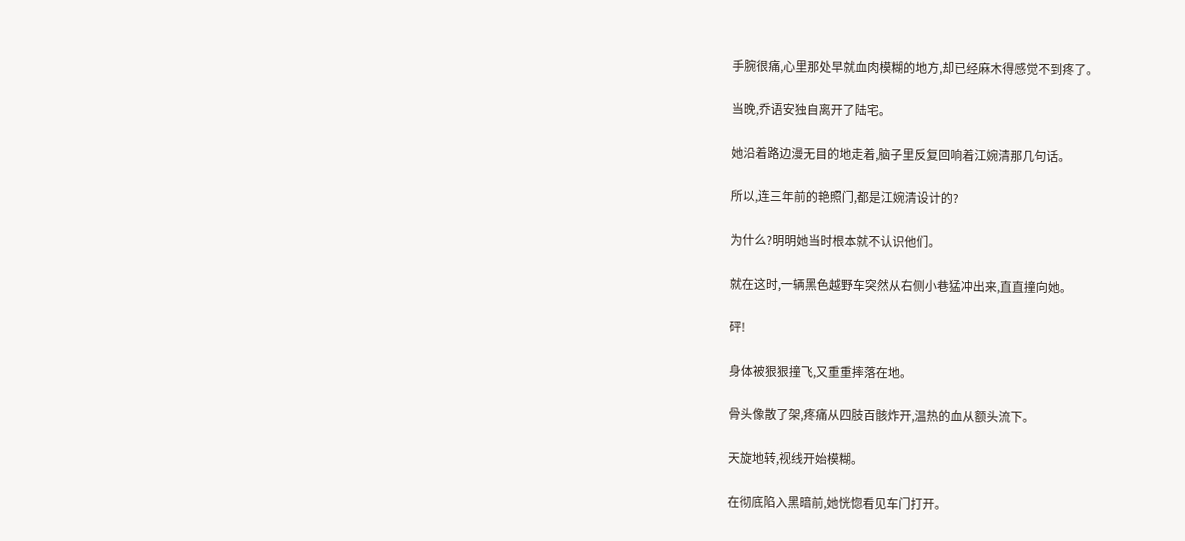手腕很痛,心里那处早就血肉模糊的地方,却已经麻木得感觉不到疼了。

当晚,乔语安独自离开了陆宅。

她沿着路边漫无目的地走着,脑子里反复回响着江婉清那几句话。

所以,连三年前的艳照门,都是江婉清设计的?

为什么?明明她当时根本就不认识他们。

就在这时,一辆黑色越野车突然从右侧小巷猛冲出来,直直撞向她。

砰!

身体被狠狠撞飞,又重重摔落在地。

骨头像散了架,疼痛从四肢百骸炸开,温热的血从额头流下。

天旋地转,视线开始模糊。

在彻底陷入黑暗前,她恍惚看见车门打开。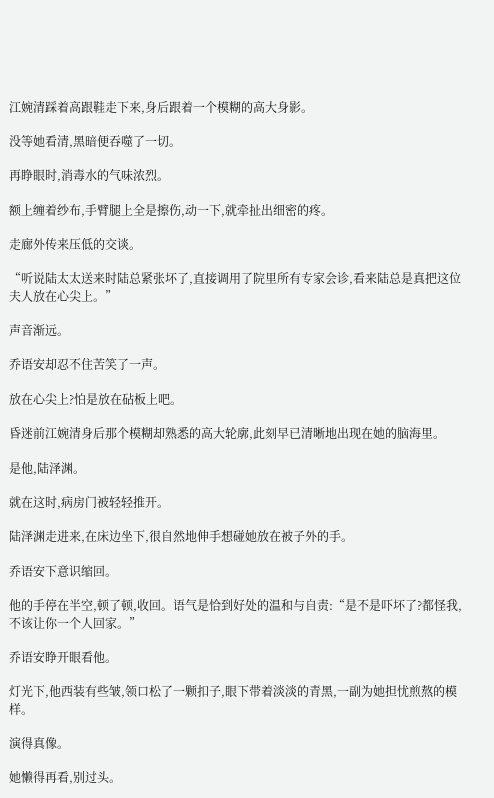江婉清踩着高跟鞋走下来,身后跟着一个模糊的高大身影。

没等她看清,黑暗便吞噬了一切。

再睁眼时,消毒水的气味浓烈。

额上缠着纱布,手臂腿上全是擦伤,动一下,就牵扯出细密的疼。

走廊外传来压低的交谈。

“听说陆太太送来时陆总紧张坏了,直接调用了院里所有专家会诊,看来陆总是真把这位夫人放在心尖上。”

声音渐远。

乔语安却忍不住苦笑了一声。

放在心尖上?怕是放在砧板上吧。

昏迷前江婉清身后那个模糊却熟悉的高大轮廓,此刻早已清晰地出现在她的脑海里。

是他,陆泽渊。

就在这时,病房门被轻轻推开。

陆泽渊走进来,在床边坐下,很自然地伸手想碰她放在被子外的手。

乔语安下意识缩回。

他的手停在半空,顿了顿,收回。语气是恰到好处的温和与自责:“是不是吓坏了?都怪我,不该让你一个人回家。”

乔语安睁开眼看他。

灯光下,他西装有些皱,领口松了一颗扣子,眼下带着淡淡的青黑,一副为她担忧煎熬的模样。

演得真像。

她懒得再看,别过头。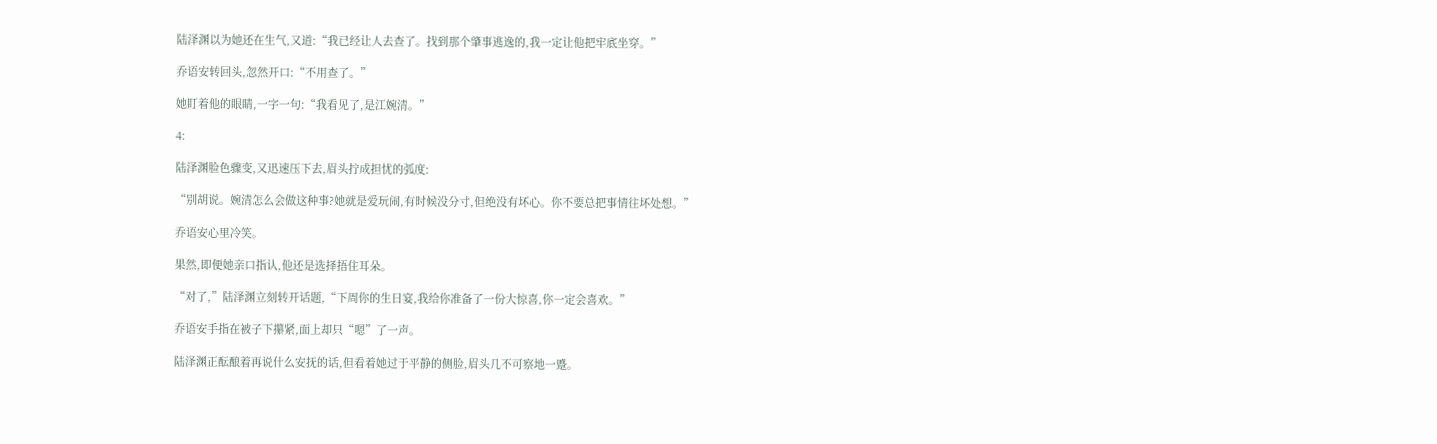陆泽渊以为她还在生气,又道:“我已经让人去查了。找到那个肇事逃逸的,我一定让他把牢底坐穿。”

乔语安转回头,忽然开口:“不用查了。”

她盯着他的眼睛,一字一句:“我看见了,是江婉清。”

4:

陆泽渊脸色骤变,又迅速压下去,眉头拧成担忧的弧度:

“别胡说。婉清怎么会做这种事?她就是爱玩闹,有时候没分寸,但绝没有坏心。你不要总把事情往坏处想。”

乔语安心里冷笑。

果然,即便她亲口指认,他还是选择捂住耳朵。

“对了,”陆泽渊立刻转开话题,“下周你的生日宴,我给你准备了一份大惊喜,你一定会喜欢。”

乔语安手指在被子下攥紧,面上却只“嗯”了一声。

陆泽渊正酝酿着再说什么安抚的话,但看着她过于平静的侧脸,眉头几不可察地一蹙。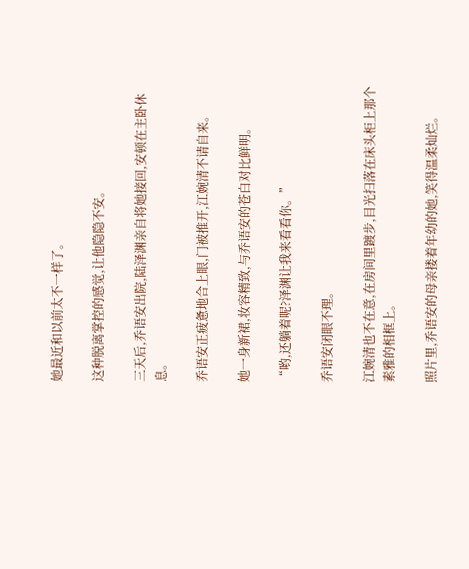她最近和以前太不一样了。

这种脱离掌控的感觉,让他隐隐不安。

三天后,乔语安出院,陆泽渊亲自将她接回,安顿在主卧休息。

乔语安正疲惫地合上眼,门被推开,江婉清不请自来。

她一身新裙,妆容精致,与乔语安的苍白对比鲜明。

“哟,还躺着呢?泽渊让我来看看你。”

乔语安闭眼不理。

江婉清也不在意,在房间里踱步,目光扫落在床头柜上那个素雅的相框上。

照片里,乔语安的母亲搂着年幼的她,笑得温柔灿烂。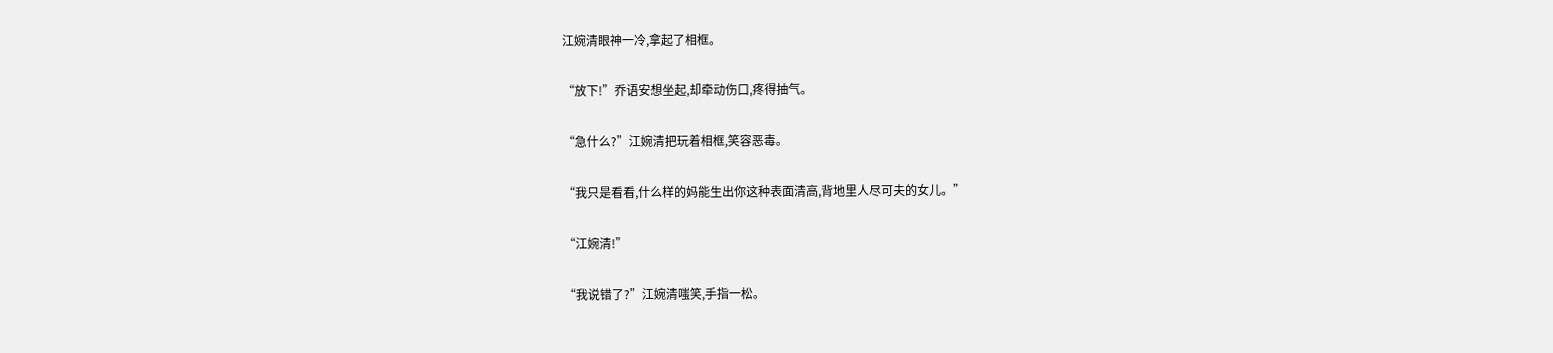江婉清眼神一冷,拿起了相框。

“放下!”乔语安想坐起,却牵动伤口,疼得抽气。

“急什么?”江婉清把玩着相框,笑容恶毒。

“我只是看看,什么样的妈能生出你这种表面清高,背地里人尽可夫的女儿。”

“江婉清!”

“我说错了?”江婉清嗤笑,手指一松。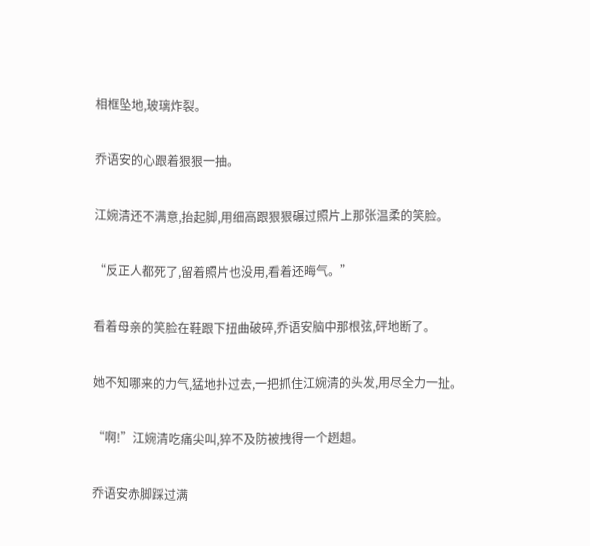相框坠地,玻璃炸裂。

乔语安的心跟着狠狠一抽。

江婉清还不满意,抬起脚,用细高跟狠狠碾过照片上那张温柔的笑脸。

“反正人都死了,留着照片也没用,看着还晦气。”

看着母亲的笑脸在鞋跟下扭曲破碎,乔语安脑中那根弦,砰地断了。

她不知哪来的力气,猛地扑过去,一把抓住江婉清的头发,用尽全力一扯。

“啊!”江婉清吃痛尖叫,猝不及防被拽得一个趔趄。

乔语安赤脚踩过满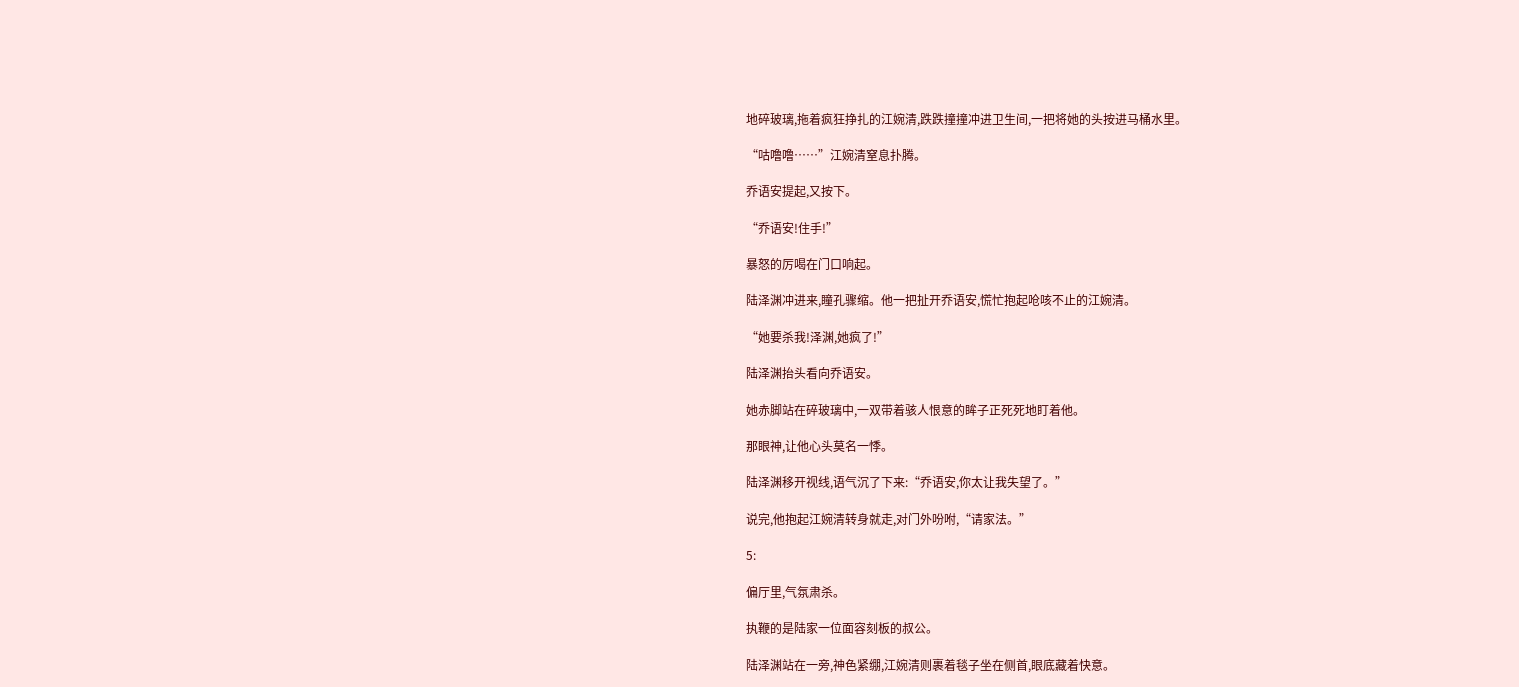地碎玻璃,拖着疯狂挣扎的江婉清,跌跌撞撞冲进卫生间,一把将她的头按进马桶水里。

“咕噜噜……”江婉清窒息扑腾。

乔语安提起,又按下。

“乔语安!住手!”

暴怒的厉喝在门口响起。

陆泽渊冲进来,瞳孔骤缩。他一把扯开乔语安,慌忙抱起呛咳不止的江婉清。

“她要杀我!泽渊,她疯了!”

陆泽渊抬头看向乔语安。

她赤脚站在碎玻璃中,一双带着骇人恨意的眸子正死死地盯着他。

那眼神,让他心头莫名一悸。

陆泽渊移开视线,语气沉了下来:“乔语安,你太让我失望了。”

说完,他抱起江婉清转身就走,对门外吩咐,“请家法。”

5:

偏厅里,气氛肃杀。

执鞭的是陆家一位面容刻板的叔公。

陆泽渊站在一旁,神色紧绷,江婉清则裹着毯子坐在侧首,眼底藏着快意。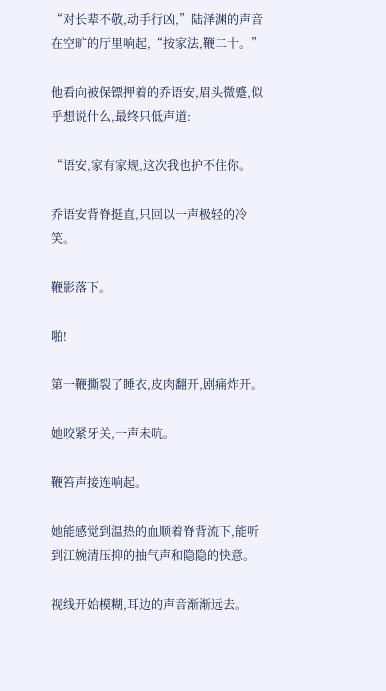“对长辈不敬,动手行凶,”陆泽渊的声音在空旷的厅里响起,“按家法,鞭二十。”

他看向被保镖押着的乔语安,眉头微蹙,似乎想说什么,最终只低声道:

“语安,家有家规,这次我也护不住你。

乔语安背脊挺直,只回以一声极轻的冷笑。

鞭影落下。

啪!

第一鞭撕裂了睡衣,皮肉翻开,剧痛炸开。

她咬紧牙关,一声未吭。

鞭笞声接连响起。

她能感觉到温热的血顺着脊背流下,能听到江婉清压抑的抽气声和隐隐的快意。

视线开始模糊,耳边的声音渐渐远去。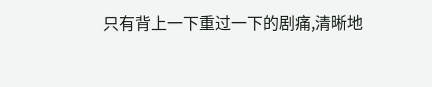只有背上一下重过一下的剧痛,清晰地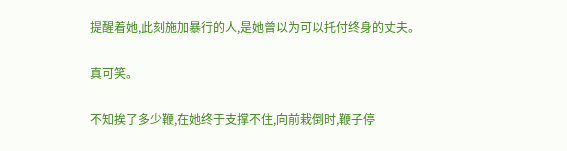提醒着她,此刻施加暴行的人,是她曾以为可以托付终身的丈夫。

真可笑。

不知挨了多少鞭,在她终于支撑不住,向前栽倒时,鞭子停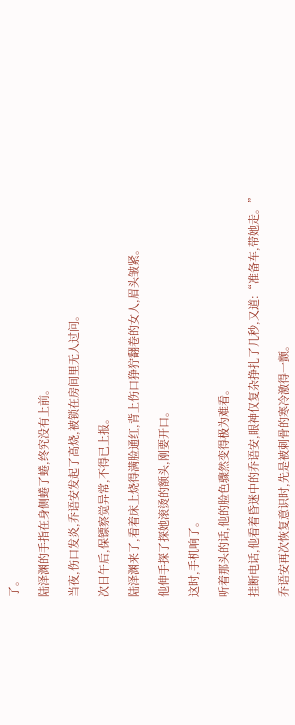了。

陆泽渊的手指在身侧蜷了蜷,终究没有上前。

当夜,伤口发炎,乔语安发起了高烧,被锁在房间里无人过问。

次日午后,保镖察觉异常,不得已上报。

陆泽渊来了,看着床上烧得满脸通红,背上伤口狰狞翻卷的女人,眉头皱紧。

他伸手探了探她滚烫的额头,刚要开口。

这时,手机响了。

听着那头的话,他的脸色骤然变得极为难看。

挂断电话,他看着昏迷中的乔语安,眼神仅复杂挣扎了几秒,又道:“准备车,带她走。”

乔语安再次恢复意识时,先是被刺骨的寒冷激得一颤。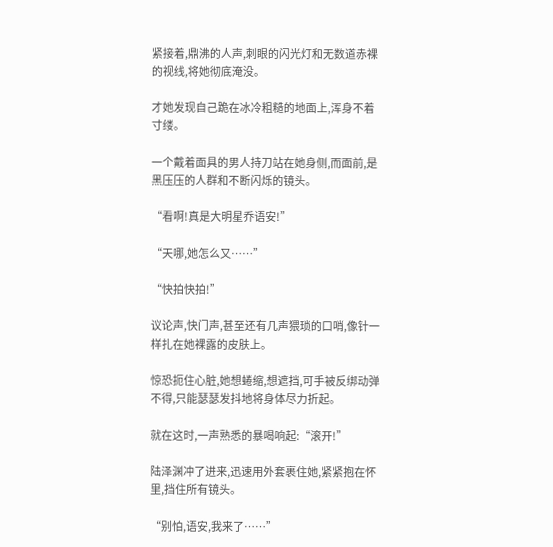紧接着,鼎沸的人声,刺眼的闪光灯和无数道赤裸的视线,将她彻底淹没。

才她发现自己跪在冰冷粗糙的地面上,浑身不着寸缕。

一个戴着面具的男人持刀站在她身侧,而面前,是黑压压的人群和不断闪烁的镜头。

“看啊!真是大明星乔语安!”

“天哪,她怎么又……”

“快拍快拍!”

议论声,快门声,甚至还有几声猥琐的口哨,像针一样扎在她裸露的皮肤上。

惊恐扼住心脏,她想蜷缩,想遮挡,可手被反绑动弹不得,只能瑟瑟发抖地将身体尽力折起。

就在这时,一声熟悉的暴喝响起:“滚开!”

陆泽渊冲了进来,迅速用外套裹住她,紧紧抱在怀里,挡住所有镜头。

“别怕,语安,我来了……”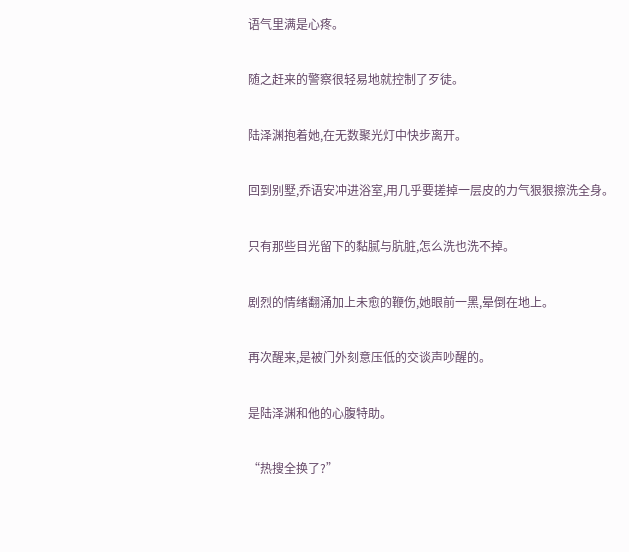语气里满是心疼。

随之赶来的警察很轻易地就控制了歹徒。

陆泽渊抱着她,在无数聚光灯中快步离开。

回到别墅,乔语安冲进浴室,用几乎要搓掉一层皮的力气狠狠擦洗全身。

只有那些目光留下的黏腻与肮脏,怎么洗也洗不掉。

剧烈的情绪翻涌加上未愈的鞭伤,她眼前一黑,晕倒在地上。

再次醒来,是被门外刻意压低的交谈声吵醒的。

是陆泽渊和他的心腹特助。

“热搜全换了?”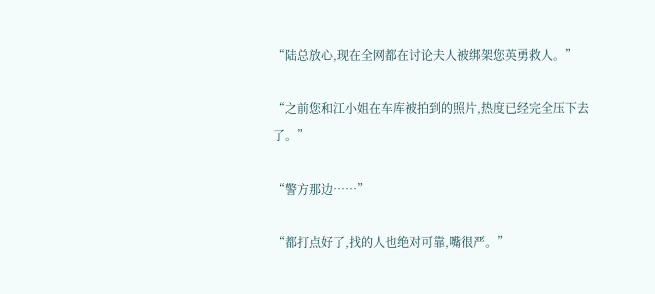“陆总放心,现在全网都在讨论夫人被绑架您英勇救人。”

“之前您和江小姐在车库被拍到的照片,热度已经完全压下去了。”

“警方那边……”

“都打点好了,找的人也绝对可靠,嘴很严。”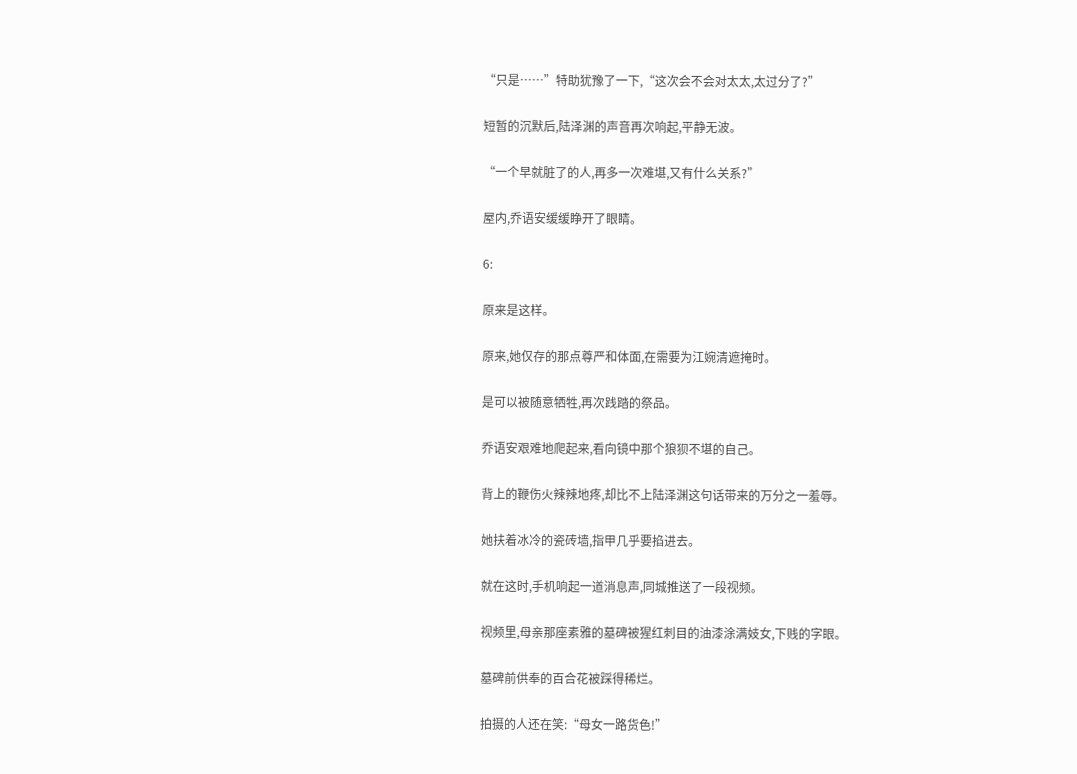“只是……”特助犹豫了一下,“这次会不会对太太,太过分了?”

短暂的沉默后,陆泽渊的声音再次响起,平静无波。

“一个早就脏了的人,再多一次难堪,又有什么关系?”

屋内,乔语安缓缓睁开了眼睛。

6:

原来是这样。

原来,她仅存的那点尊严和体面,在需要为江婉清遮掩时。

是可以被随意牺牲,再次践踏的祭品。

乔语安艰难地爬起来,看向镜中那个狼狈不堪的自己。

背上的鞭伤火辣辣地疼,却比不上陆泽渊这句话带来的万分之一羞辱。

她扶着冰冷的瓷砖墙,指甲几乎要掐进去。

就在这时,手机响起一道消息声,同城推送了一段视频。

视频里,母亲那座素雅的墓碑被猩红刺目的油漆涂满妓女,下贱的字眼。

墓碑前供奉的百合花被踩得稀烂。

拍摄的人还在笑:“母女一路货色!”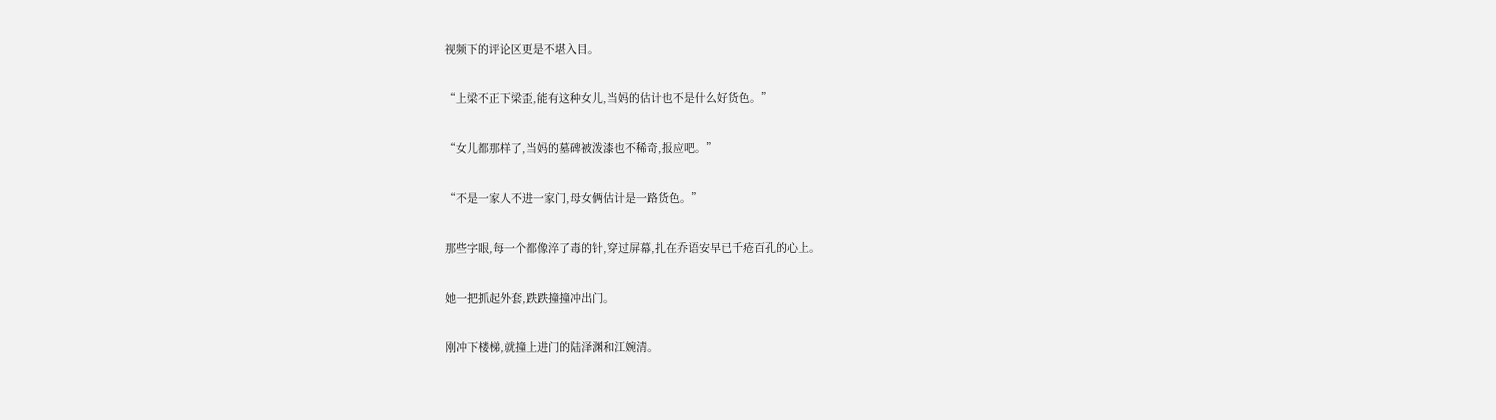视频下的评论区更是不堪入目。

“上梁不正下梁歪,能有这种女儿,当妈的估计也不是什么好货色。”

“女儿都那样了,当妈的墓碑被泼漆也不稀奇,报应吧。”

“不是一家人不进一家门,母女俩估计是一路货色。”

那些字眼,每一个都像淬了毒的针,穿过屏幕,扎在乔语安早已千疮百孔的心上。

她一把抓起外套,跌跌撞撞冲出门。

刚冲下楼梯,就撞上进门的陆泽渊和江婉清。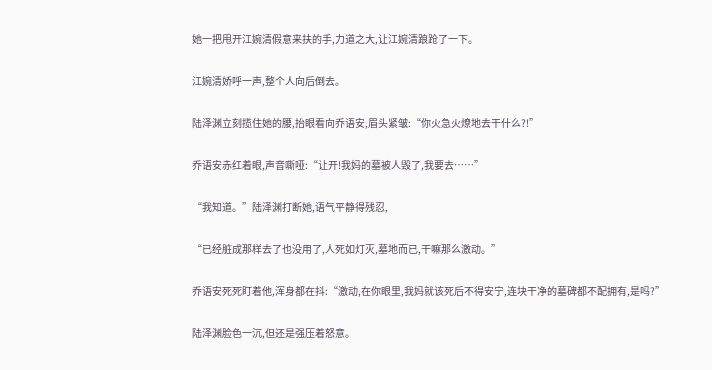她一把甩开江婉清假意来扶的手,力道之大,让江婉清踉跄了一下。

江婉清娇呼一声,整个人向后倒去。

陆泽渊立刻揽住她的腰,抬眼看向乔语安,眉头紧皱:“你火急火燎地去干什么?!”

乔语安赤红着眼,声音嘶哑:“让开!我妈的墓被人毁了,我要去……”

“我知道。”陆泽渊打断她,语气平静得残忍,

“已经脏成那样去了也没用了,人死如灯灭,墓地而已,干嘛那么激动。”

乔语安死死盯着他,浑身都在抖:“激动,在你眼里,我妈就该死后不得安宁,连块干净的墓碑都不配拥有,是吗?”

陆泽渊脸色一沉,但还是强压着怒意。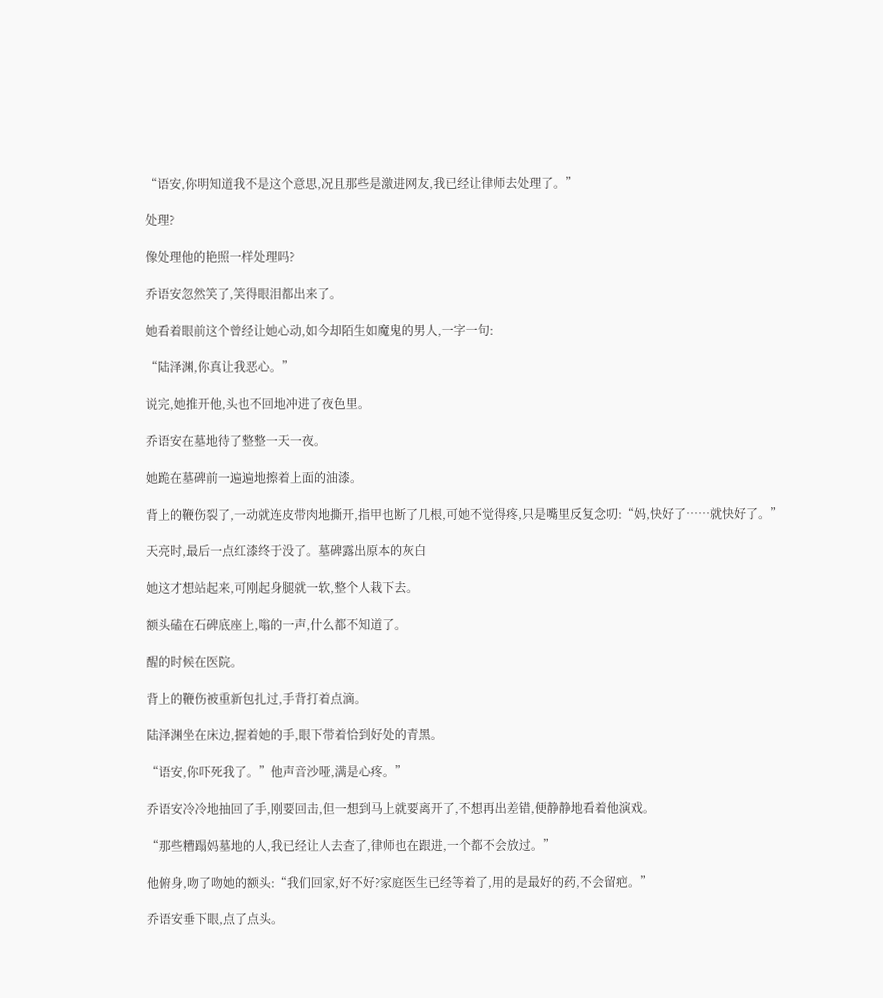“语安,你明知道我不是这个意思,况且那些是激进网友,我已经让律师去处理了。”

处理?

像处理他的艳照一样处理吗?

乔语安忽然笑了,笑得眼泪都出来了。

她看着眼前这个曾经让她心动,如今却陌生如魔鬼的男人,一字一句:

“陆泽渊,你真让我恶心。”

说完,她推开他,头也不回地冲进了夜色里。

乔语安在墓地待了整整一天一夜。

她跪在墓碑前一遍遍地擦着上面的油漆。

背上的鞭伤裂了,一动就连皮带肉地撕开,指甲也断了几根,可她不觉得疼,只是嘴里反复念叨:“妈,快好了……就快好了。”

天亮时,最后一点红漆终于没了。墓碑露出原本的灰白

她这才想站起来,可刚起身腿就一软,整个人栽下去。

额头磕在石碑底座上,嗡的一声,什么都不知道了。

醒的时候在医院。

背上的鞭伤被重新包扎过,手背打着点滴。

陆泽渊坐在床边,握着她的手,眼下带着恰到好处的青黑。

“语安,你吓死我了。”他声音沙哑,满是心疼。”

乔语安冷冷地抽回了手,刚要回击,但一想到马上就要离开了,不想再出差错,便静静地看着他演戏。

“那些糟蹋妈墓地的人,我已经让人去查了,律师也在跟进,一个都不会放过。”

他俯身,吻了吻她的额头:“我们回家,好不好?家庭医生已经等着了,用的是最好的药,不会留疤。”

乔语安垂下眼,点了点头。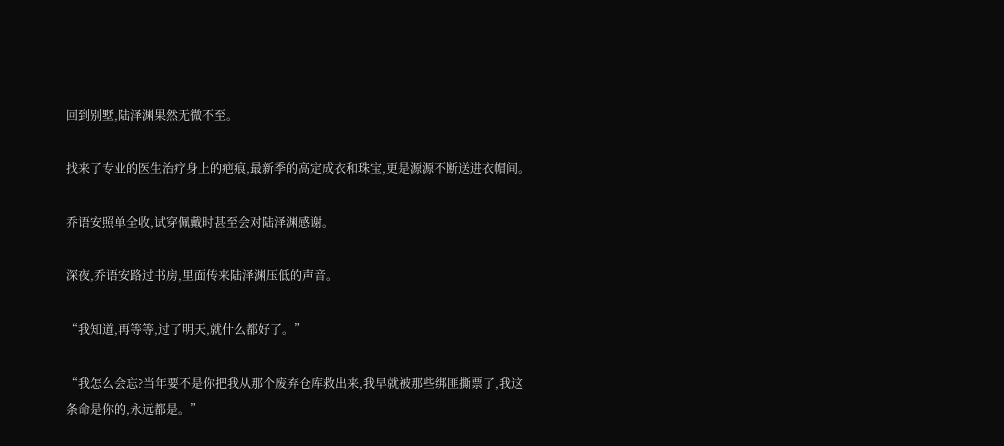回到别墅,陆泽渊果然无微不至。

找来了专业的医生治疗身上的疤痕,最新季的高定成衣和珠宝,更是源源不断送进衣帽间。

乔语安照单全收,试穿佩戴时甚至会对陆泽渊感谢。

深夜,乔语安路过书房,里面传来陆泽渊压低的声音。

“我知道,再等等,过了明天,就什么都好了。”

“我怎么会忘?当年要不是你把我从那个废弃仓库救出来,我早就被那些绑匪撕票了,我这条命是你的,永远都是。”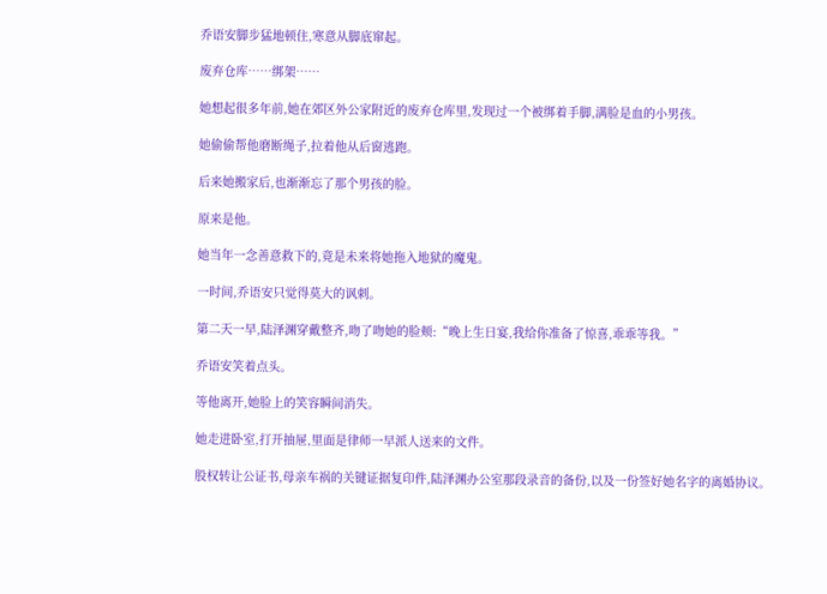乔语安脚步猛地顿住,寒意从脚底窜起。

废弃仓库……绑架……

她想起很多年前,她在郊区外公家附近的废弃仓库里,发现过一个被绑着手脚,满脸是血的小男孩。

她偷偷帮他磨断绳子,拉着他从后窗逃跑。

后来她搬家后,也渐渐忘了那个男孩的脸。

原来是他。

她当年一念善意救下的,竟是未来将她拖入地狱的魔鬼。

一时间,乔语安只觉得莫大的讽刺。

第二天一早,陆泽渊穿戴整齐,吻了吻她的脸颊:“晚上生日宴,我给你准备了惊喜,乖乖等我。”

乔语安笑着点头。

等他离开,她脸上的笑容瞬间消失。

她走进卧室,打开抽屉,里面是律师一早派人送来的文件。

股权转让公证书,母亲车祸的关键证据复印件,陆泽渊办公室那段录音的备份,以及一份签好她名字的离婚协议。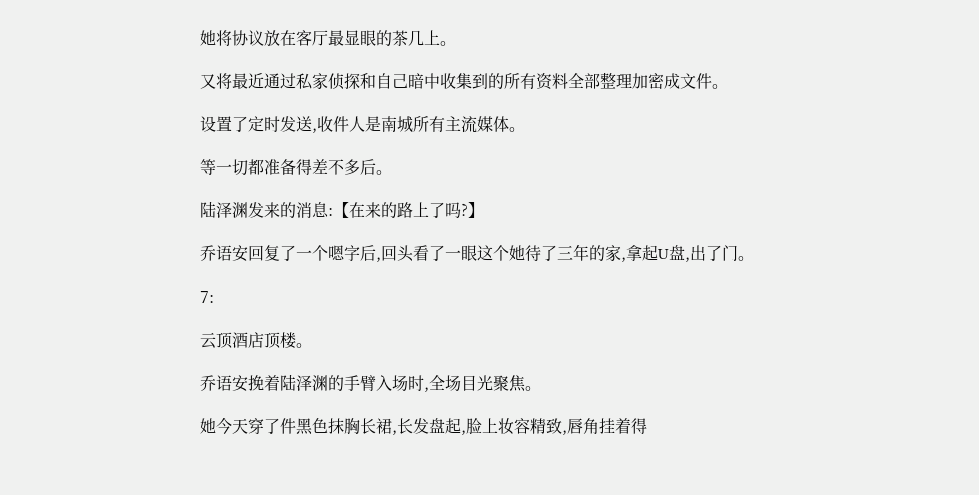她将协议放在客厅最显眼的茶几上。

又将最近通过私家侦探和自己暗中收集到的所有资料全部整理加密成文件。

设置了定时发送,收件人是南城所有主流媒体。

等一切都准备得差不多后。

陆泽渊发来的消息:【在来的路上了吗?】

乔语安回复了一个嗯字后,回头看了一眼这个她待了三年的家,拿起U盘,出了门。

7:

云顶酒店顶楼。

乔语安挽着陆泽渊的手臂入场时,全场目光聚焦。

她今天穿了件黑色抹胸长裙,长发盘起,脸上妆容精致,唇角挂着得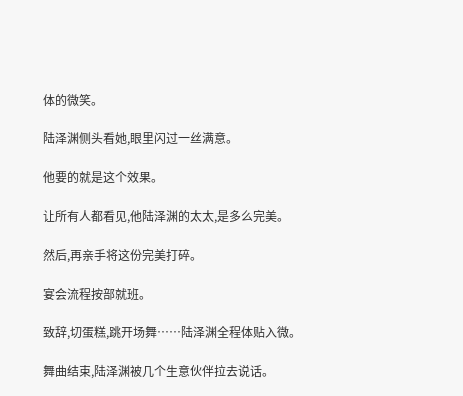体的微笑。

陆泽渊侧头看她,眼里闪过一丝满意。

他要的就是这个效果。

让所有人都看见,他陆泽渊的太太,是多么完美。

然后,再亲手将这份完美打碎。

宴会流程按部就班。

致辞,切蛋糕,跳开场舞……陆泽渊全程体贴入微。

舞曲结束,陆泽渊被几个生意伙伴拉去说话。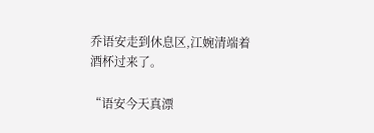乔语安走到休息区,江婉清端着酒杯过来了。

“语安今天真漂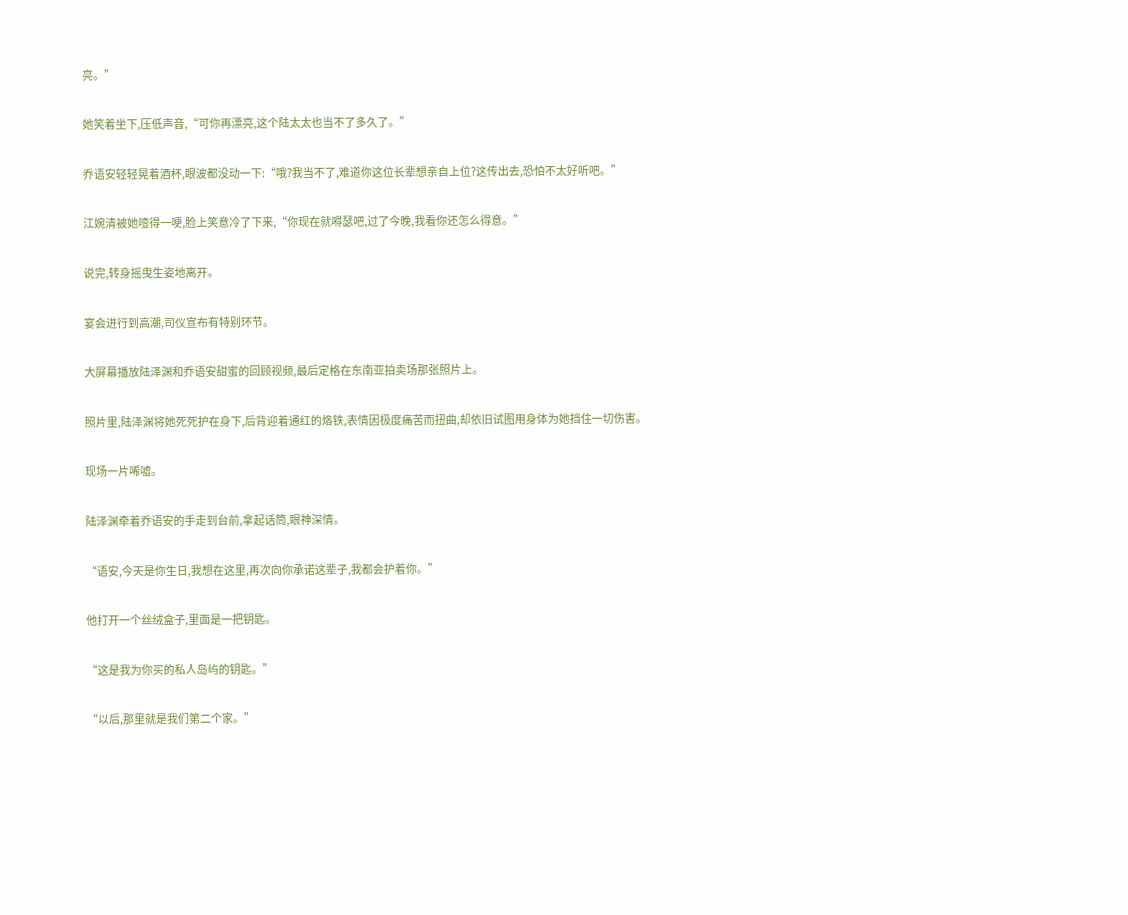亮。”

她笑着坐下,压低声音,“可你再漂亮,这个陆太太也当不了多久了。”

乔语安轻轻晃着酒杯,眼波都没动一下:“哦?我当不了,难道你这位长辈想亲自上位?这传出去,恐怕不太好听吧。”

江婉清被她噎得一哽,脸上笑意冷了下来,“你现在就嘚瑟吧,过了今晚,我看你还怎么得意。”

说完,转身摇曳生姿地离开。

宴会进行到高潮,司仪宣布有特别环节。

大屏幕播放陆泽渊和乔语安甜蜜的回顾视频,最后定格在东南亚拍卖场那张照片上。

照片里,陆泽渊将她死死护在身下,后背迎着通红的烙铁,表情因极度痛苦而扭曲,却依旧试图用身体为她挡住一切伤害。

现场一片唏嘘。

陆泽渊牵着乔语安的手走到台前,拿起话筒,眼神深情。

“语安,今天是你生日,我想在这里,再次向你承诺这辈子,我都会护着你。”

他打开一个丝绒盒子,里面是一把钥匙。

“这是我为你买的私人岛屿的钥匙。”

“以后,那里就是我们第二个家。”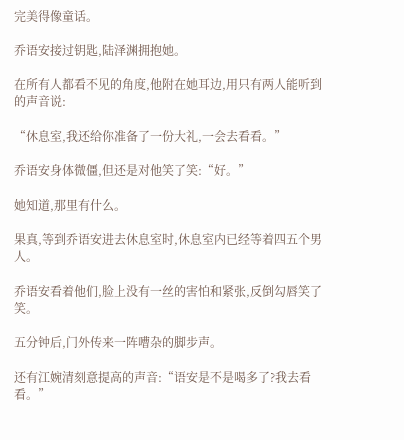完美得像童话。

乔语安接过钥匙,陆泽渊拥抱她。

在所有人都看不见的角度,他附在她耳边,用只有两人能听到的声音说:

“休息室,我还给你准备了一份大礼,一会去看看。”

乔语安身体微僵,但还是对他笑了笑:“好。”

她知道,那里有什么。

果真,等到乔语安进去休息室时,休息室内已经等着四五个男人。

乔语安看着他们,脸上没有一丝的害怕和紧张,反倒勾唇笑了笑。

五分钟后,门外传来一阵嘈杂的脚步声。

还有江婉清刻意提高的声音:“语安是不是喝多了?我去看看。”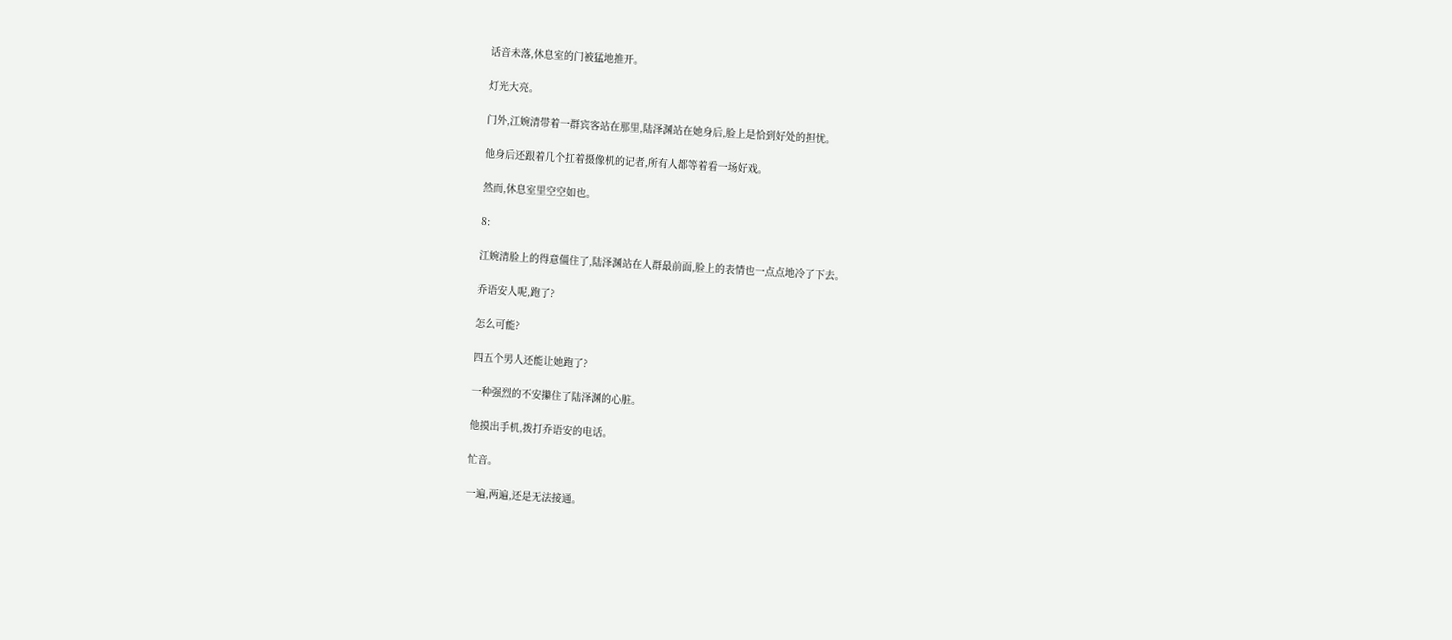话音未落,休息室的门被猛地推开。

灯光大亮。

门外,江婉清带着一群宾客站在那里,陆泽渊站在她身后,脸上是恰到好处的担忧。

他身后还跟着几个扛着摄像机的记者,所有人都等着看一场好戏。

然而,休息室里空空如也。

8:

江婉清脸上的得意僵住了,陆泽渊站在人群最前面,脸上的表情也一点点地冷了下去。

乔语安人呢,跑了?

怎么可能?

四五个男人还能让她跑了?

一种强烈的不安攥住了陆泽渊的心脏。

他摸出手机,拨打乔语安的电话。

忙音。

一遍,两遍,还是无法接通。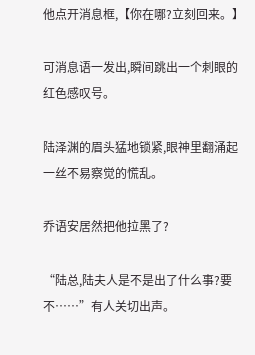他点开消息框,【你在哪?立刻回来。】

可消息语一发出,瞬间跳出一个刺眼的红色感叹号。

陆泽渊的眉头猛地锁紧,眼神里翻涌起一丝不易察觉的慌乱。

乔语安居然把他拉黑了?

“陆总,陆夫人是不是出了什么事?要不……”有人关切出声。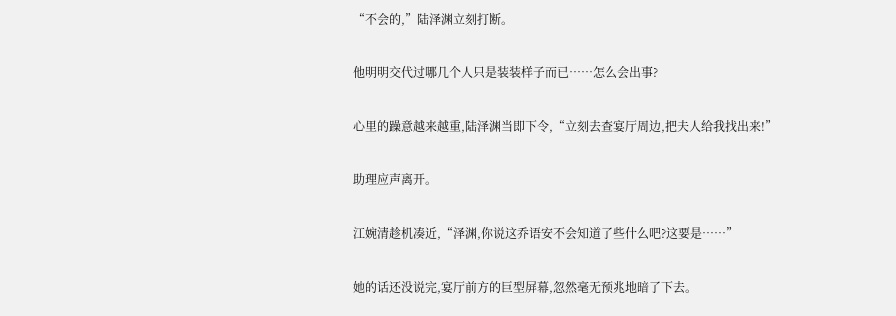“不会的,”陆泽渊立刻打断。

他明明交代过哪几个人只是装装样子而已……怎么会出事?

心里的躁意越来越重,陆泽渊当即下令,“立刻去查宴厅周边,把夫人给我找出来!”

助理应声离开。

江婉清趁机凑近,“泽渊,你说这乔语安不会知道了些什么吧?这要是……”

她的话还没说完,宴厅前方的巨型屏幕,忽然毫无预兆地暗了下去。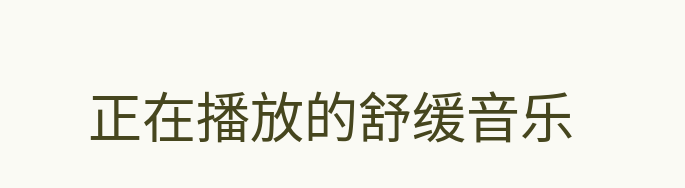正在播放的舒缓音乐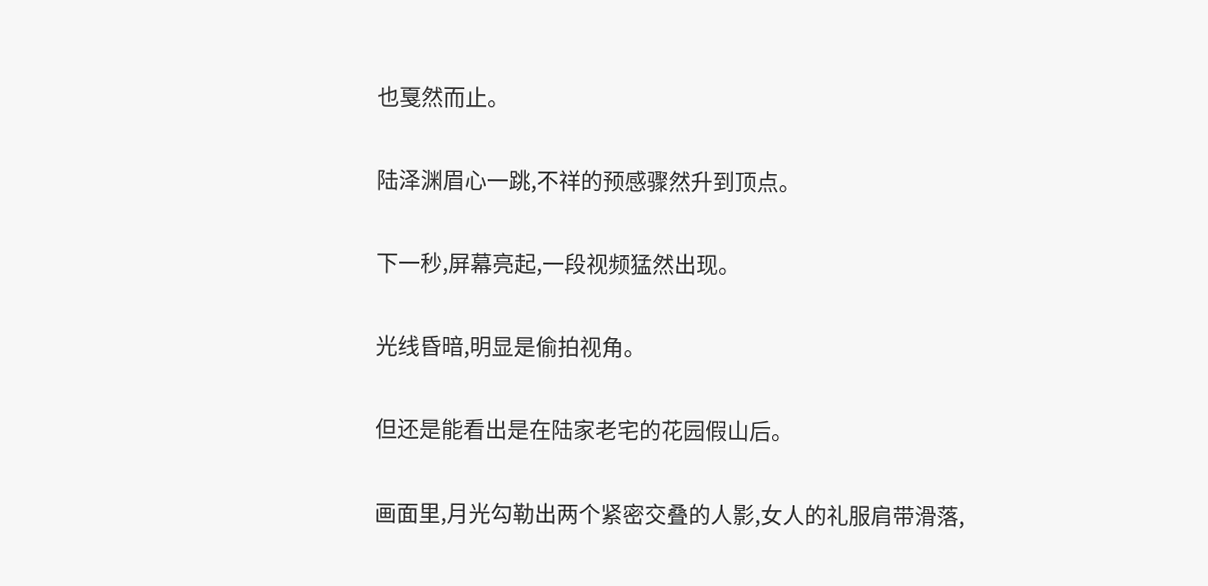也戛然而止。

陆泽渊眉心一跳,不祥的预感骤然升到顶点。

下一秒,屏幕亮起,一段视频猛然出现。

光线昏暗,明显是偷拍视角。

但还是能看出是在陆家老宅的花园假山后。

画面里,月光勾勒出两个紧密交叠的人影,女人的礼服肩带滑落,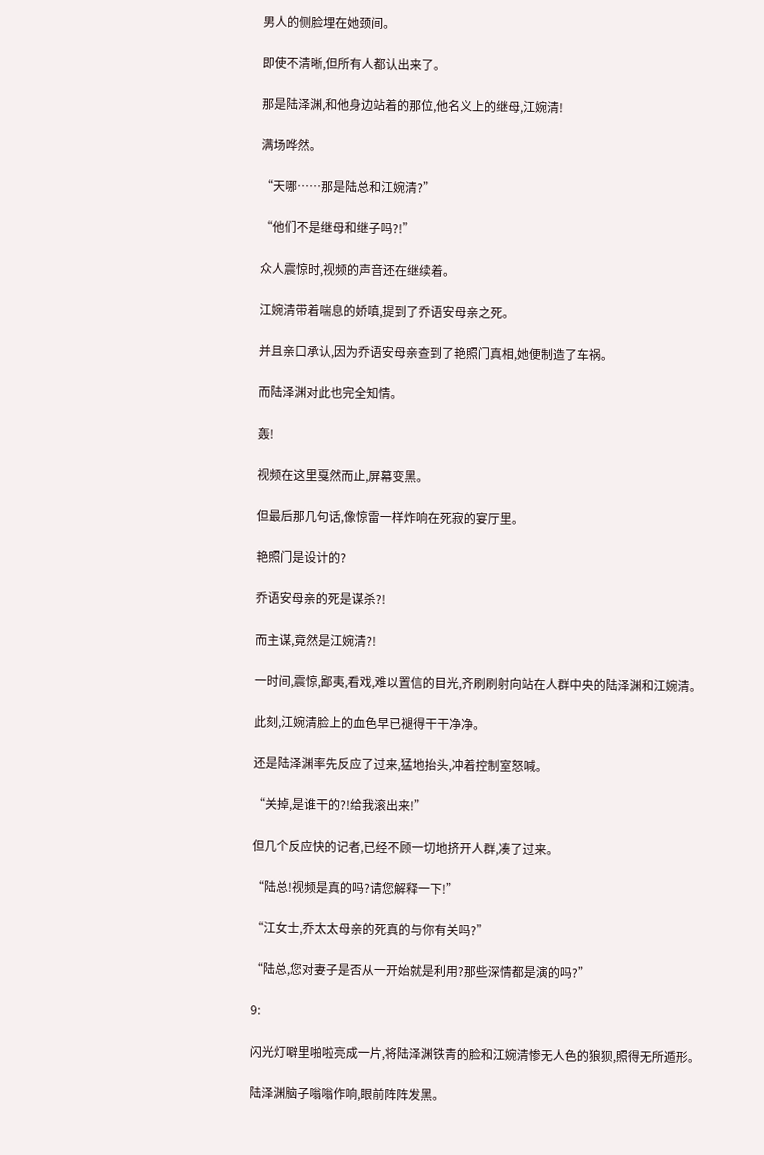男人的侧脸埋在她颈间。

即使不清晰,但所有人都认出来了。

那是陆泽渊,和他身边站着的那位,他名义上的继母,江婉清!

满场哗然。

“天哪……那是陆总和江婉清?”

“他们不是继母和继子吗?!”

众人震惊时,视频的声音还在继续着。

江婉清带着喘息的娇嗔,提到了乔语安母亲之死。

并且亲口承认,因为乔语安母亲查到了艳照门真相,她便制造了车祸。

而陆泽渊对此也完全知情。

轰!

视频在这里戛然而止,屏幕变黑。

但最后那几句话,像惊雷一样炸响在死寂的宴厅里。

艳照门是设计的?

乔语安母亲的死是谋杀?!

而主谋,竟然是江婉清?!

一时间,震惊,鄙夷,看戏,难以置信的目光,齐刷刷射向站在人群中央的陆泽渊和江婉清。

此刻,江婉清脸上的血色早已褪得干干净净。

还是陆泽渊率先反应了过来,猛地抬头,冲着控制室怒喊。

“关掉,是谁干的?!给我滚出来!”

但几个反应快的记者,已经不顾一切地挤开人群,凑了过来。

“陆总!视频是真的吗?请您解释一下!”

“江女士,乔太太母亲的死真的与你有关吗?”

“陆总,您对妻子是否从一开始就是利用?那些深情都是演的吗?”

9:

闪光灯噼里啪啦亮成一片,将陆泽渊铁青的脸和江婉清惨无人色的狼狈,照得无所遁形。

陆泽渊脑子嗡嗡作响,眼前阵阵发黑。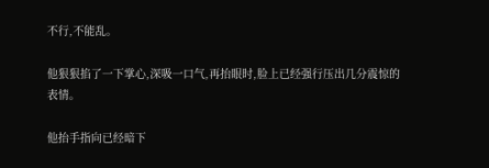不行,不能乱。

他狠狠掐了一下掌心,深吸一口气,再抬眼时,脸上已经强行压出几分震惊的表情。

他抬手指向已经暗下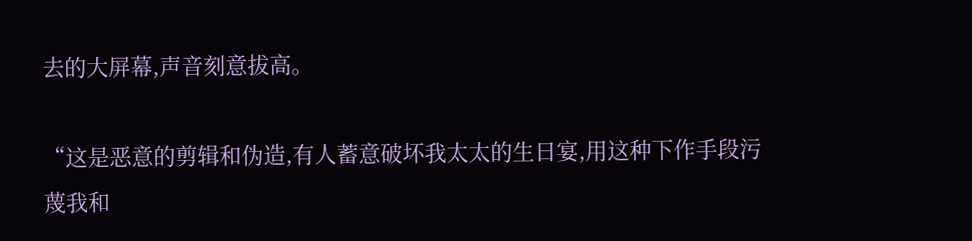去的大屏幕,声音刻意拔高。

“这是恶意的剪辑和伪造,有人蓄意破坏我太太的生日宴,用这种下作手段污蔑我和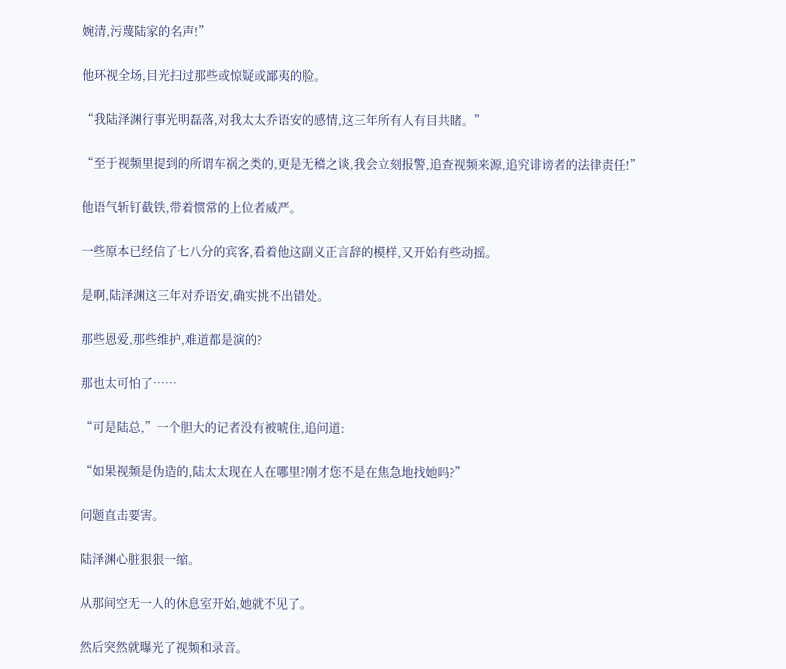婉清,污蔑陆家的名声!”

他环视全场,目光扫过那些或惊疑或鄙夷的脸。

“我陆泽渊行事光明磊落,对我太太乔语安的感情,这三年所有人有目共睹。”

“至于视频里提到的所谓车祸之类的,更是无稽之谈,我会立刻报警,追查视频来源,追究诽谤者的法律责任!”

他语气斩钉截铁,带着惯常的上位者威严。

一些原本已经信了七八分的宾客,看着他这副义正言辞的模样,又开始有些动摇。

是啊,陆泽渊这三年对乔语安,确实挑不出错处。

那些恩爱,那些维护,难道都是演的?

那也太可怕了……

“可是陆总,”一个胆大的记者没有被唬住,追问道:

“如果视频是伪造的,陆太太现在人在哪里?刚才您不是在焦急地找她吗?”

问题直击要害。

陆泽渊心脏狠狠一缩。

从那间空无一人的休息室开始,她就不见了。

然后突然就曝光了视频和录音。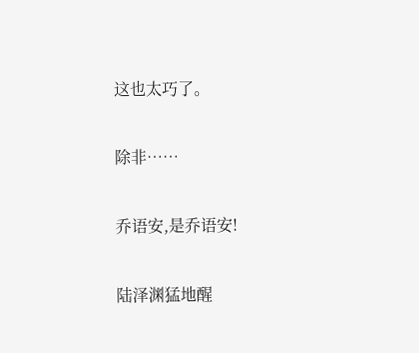这也太巧了。

除非……

乔语安,是乔语安!

陆泽渊猛地醒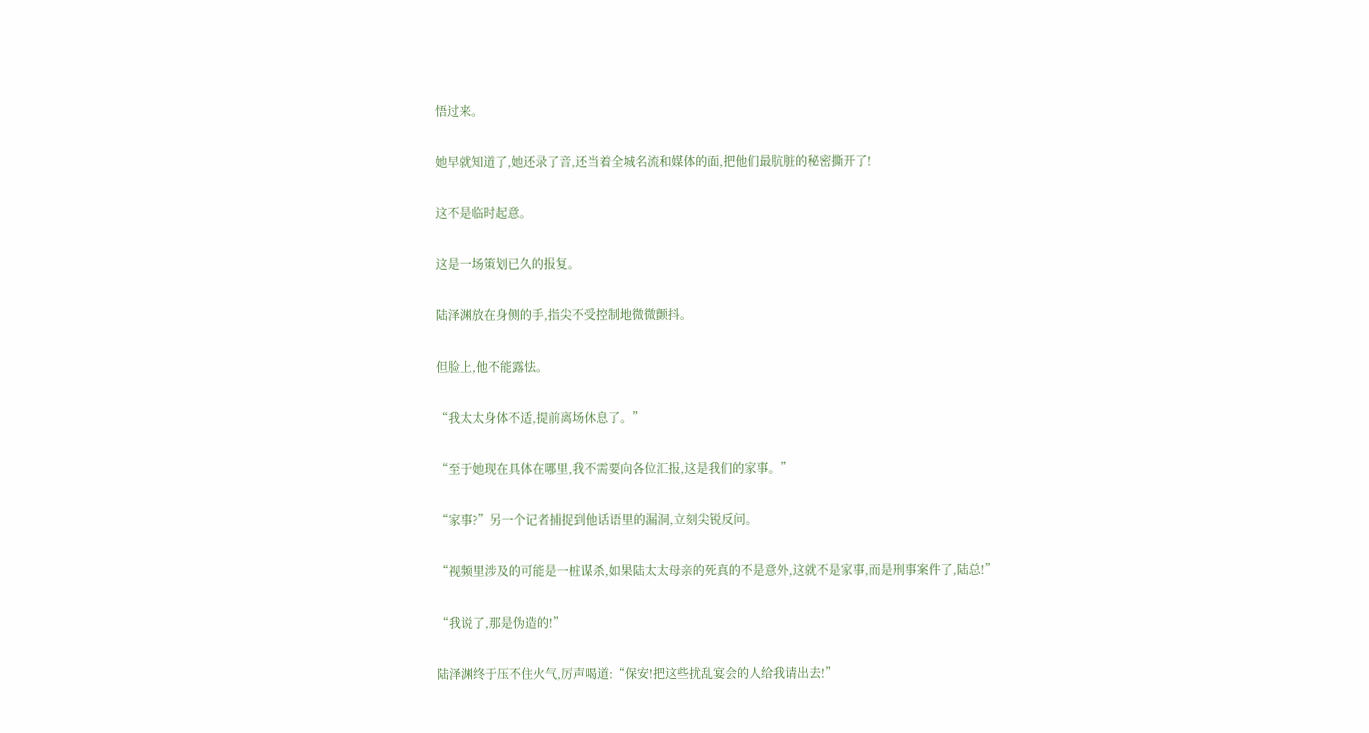悟过来。

她早就知道了,她还录了音,还当着全城名流和媒体的面,把他们最肮脏的秘密撕开了!

这不是临时起意。

这是一场策划已久的报复。

陆泽渊放在身侧的手,指尖不受控制地微微颤抖。

但脸上,他不能露怯。

“我太太身体不适,提前离场休息了。”

“至于她现在具体在哪里,我不需要向各位汇报,这是我们的家事。”

“家事?”另一个记者捕捉到他话语里的漏洞,立刻尖锐反问。

“视频里涉及的可能是一桩谋杀,如果陆太太母亲的死真的不是意外,这就不是家事,而是刑事案件了,陆总!”

“我说了,那是伪造的!”

陆泽渊终于压不住火气,厉声喝道:“保安!把这些扰乱宴会的人给我请出去!”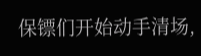保镖们开始动手清场,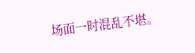场面一时混乱不堪。